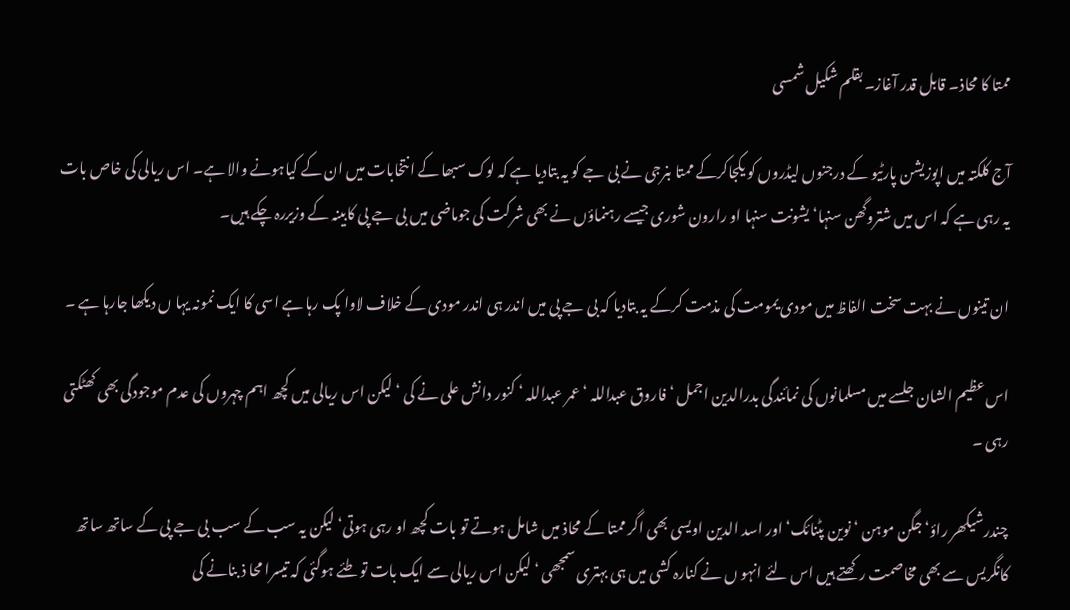ممتا کا محاذ۔ قابل قدر آغاز۔ بقلم شکیل شمسی

آج کلکتہ میں اپوزیشن پارٹیو کے درجنوں لیڈروں کو یکجاکرکے ممتا بنرجی نے بی جے کو یہ بتادیا ہے کہ لوک سبھا کے انتخابات میں ان کے کیاہونے والا ہے۔ اس ریالی کی خاص بات یہ رہی ہے کہ اس میں شتروگھن سنہا‘ یشونت سنہا او رارون شوری جیسے رہنماؤں نے بھی شرکت کی جوماضی میں بی جے پی کابینہ کے وزیررہ چکے ہیں۔

ان تینوں نے بہت سخت الفاظ میں مودی یمومت کی مذمت کرکے یہ بتادیا کہ بی جے پی میں اندر ہی اندر مودی کے خلاف لاوا پک رہا ہے اسی کا ایک نمونہ یہا ں دیکھا جارہا ہے ۔

اس عظیم الشان جلسے میں مسلمانوں کی نمائندگی بدرالدین اجمل ‘ فاروق عبداللہ ‘ عمر عبداللہ ‘ کنور دانش علی نے کی ‘ لیکن اس ریالی میں کچھ اہم چہروں کی عدم موجودگی بھی کھٹکتی رہی ۔

چندرشیکھر راؤ‘ جگن موہن ‘ نوین پٹنائک‘ اور اسد الدین اویسی بھی اگر ممتا کے محاذ میں شامل ہوتے تو بات کچھ او رہی ہوتی‘ لیکن یہ سب کے سب بی جے پی کے ساتھ ساتھ کانگریس سے بھی مخاصمت رکھتے ہیں اس لئے انہو ں نے کنارہ کشی میں ہی بہتری سمجھی ‘ لیکن اس ریالی سے ایک بات تو طئے ہوگئی کہ تیسرا محا ذ بنانے کی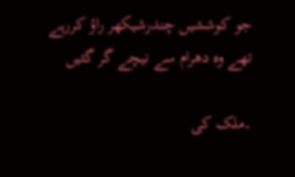جو کوششیں چندرشیکھر راؤ کررہے تھے وہ دھرام سے نیچے گر گئیں

۔ملک کی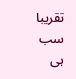تقریبا سب ہی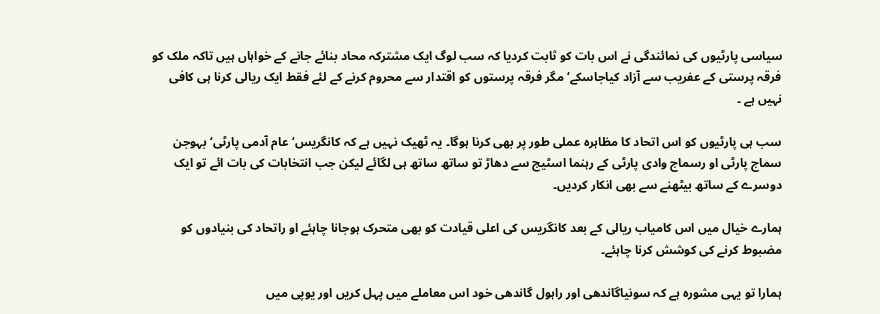سیاسی پارٹیوں کی نمائندگی نے اس بات کو ثابت کردیا کہ سب لوگ ایک مشترکہ محاد بنائے جانے کے خواہاں ہیں تاکہ ملک کو فرقہ پرستی کے عفریب سے آزاد کیاجاسکے‘ مگر فرقہ پرستوں کو اقتدار سے محروم کرنے کے لئے فقط ایک ریالی کرنا ہی کافی نہیں ہے ۔

سب ہی پارٹیوں کو اس اتحاد کا مظاہرہ عملی طور پر بھی کرنا ہوگا۔ یہ ٹھیک نہیں ہے کہ کانگریس‘ عام آدمی پارٹی‘ بہوجن سماج پارٹی او رسماج وادی پارٹی کے رہنما اسٹیج سے دھاڑ تو ساتھ ساتھ ہی لگائے لیکن جب انتخابات کی بات ائے تو ایک دوسرے کے ساتھ بیٹھنے سے بھی انکار کردیں۔

ہمارے خیال میں اس کامیاب ریالی کے بعد کانگریس کی اعلی قیادت کو بھی متحرک ہوجانا چاہئے او راتحاد کی بنیادوں کو مضبوط کرنے کی کوشش کرنا چاہئے۔

ہمارا تو یہی مشورہ ہے کہ سونیاگاندھی اور راہول گاندھی خود اس معاملے میں پہل کریں اور یوپی میں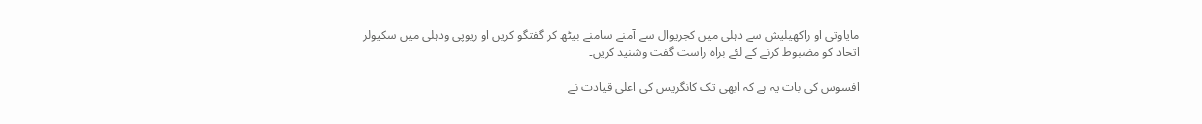مایاوتی او راکھیلیش سے دہلی میں کجریوال سے آمنے سامنے بیٹھ کر گفتگو کریں او ریوپی ودہلی میں سکیولر اتحاد کو مضبوط کرنے کے لئے براہ راست گفت وشنید کریں۔

افسوس کی بات یہ ہے کہ ابھی تک کانگریس کی اعلی قیادت نے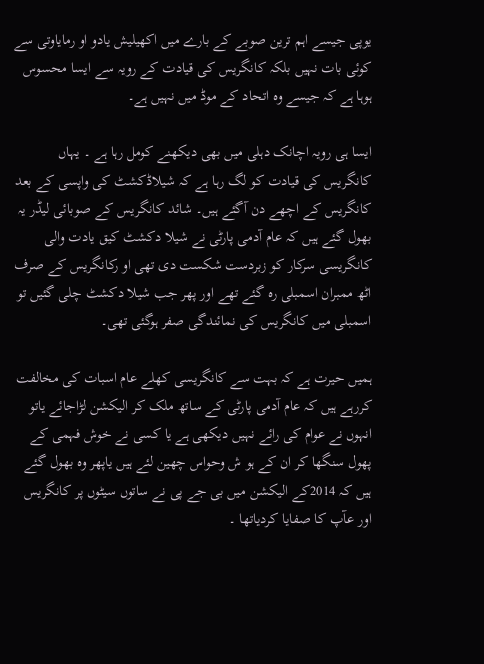یوپی جیسے اہم ترین صوبے کے بارے میں اکھیلیش یادو او رمایاوتی سے کوئی بات نہیں بلکہ کانگریس کی قیادت کے رویہ سے ایسا محسوس ہوہا ہے کہ جیسے وہ اتحاد کے موڈ میں نہیں ہے۔

ایسا ہی رویہ اچانک دہلی میں بھی دیکھنے کومل رہا ہے ۔ یہاں کانگریس کی قیادت کو لگ رہا ہے کہ شیلاڈکشٹ کی واپسی کے بعد کانگریس کے اچھے دن آگئے ہیں۔ شائد کانگریس کے صوبائی لیڈر یہ بھول گئے ہیں کہ عام آدمی پارٹی نے شیلا دکشٹ کیق یادت والی کانگریسی سرکار کو زبردست شکست دی تھی او رکانگریس کے صرف اٹھ ممبران اسمبلی رہ گئے تھے اور پھر جب شیلا دکشٹ چلی گئیں تو اسمبلی میں کانگریس کی نمائندگی صفر ہوگئی تھی۔

ہمیں حیرت ہے کہ بہت سے کانگریسی کھلے عام اسبات کی مخالفت کررہے ہیں کہ عام آدمی پارٹی کے ساتھ ملک کر الیکشن لڑاجائے یاتو انہوں نے عوام کی رائے نہیں دیکھی ہے یا کسی نے خوش فہمی کے پھول سنگھا کر ان کے ہو ش وحواس چھین لئے ہیں یاپھر وہ بھول گئے ہیں کہ 2014کے الیکشن میں بی جے پی نے ساتوں سیٹوں پر کانگریس اور عآپ کا صفایا کردیاتھا ۔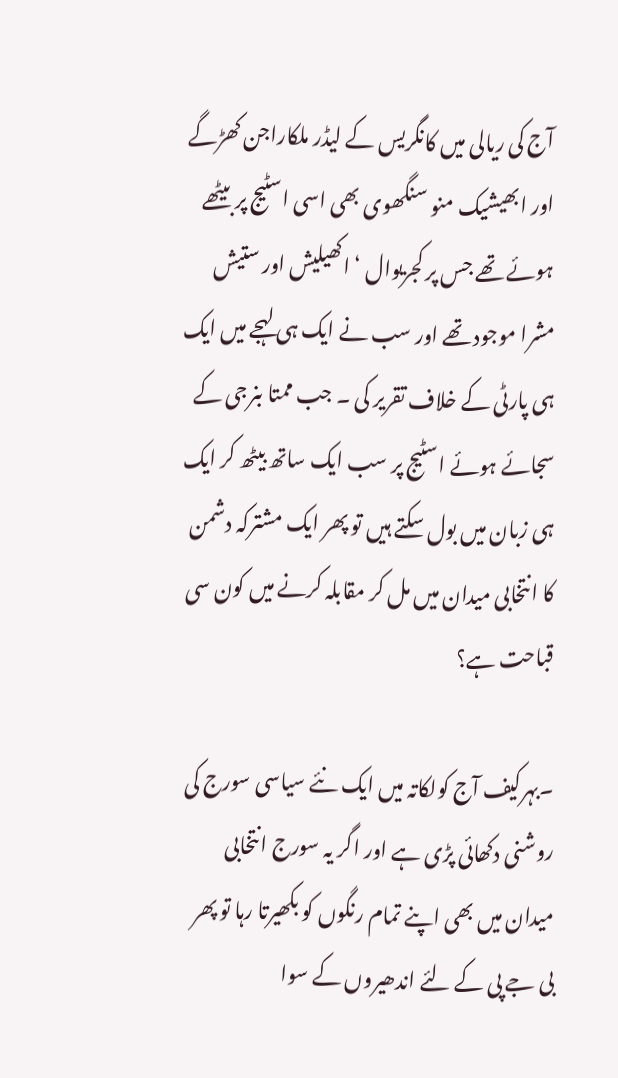آج کی ریالی میں کانگریس کے لیڈر ملکاراجن کھڑگے اور ابھیشیک منو سنگھوی بھی اسی اسٹیج پر بیٹھے ہوئے تھے جس پر کجریوال ‘ اکھیلیش اور ستیش مشرا موجود تھے اور سب نے ایک ہی لہجے میں ایک ہی پارٹی کے خلاف تقریر کی ۔ جب ممتا بنرجی کے سجائے ہوئے اسٹیج پر سب ایک ساتھ بیٹھ کر ایک ہی زبان میں بول سکتے ہیں تو پھر ایک مشترکہ دشمن کا انتخابی میدان میں مل کر مقابلہ کرنے میں کون سی قباحت ہے؟

۔بہرکیف آج کولکاتہ میں ایک نئے سیاسی سورج کی روشنی دکھائی پڑی ہے اور اگر یہ سورج انتخابی میدان میں بھی اپنے تمام رنگوں کو بکھیرتا رہا تو پھر بی جے پی کے لئے اندھیروں کے سوا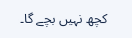کچھ نہیں بچے گا۔